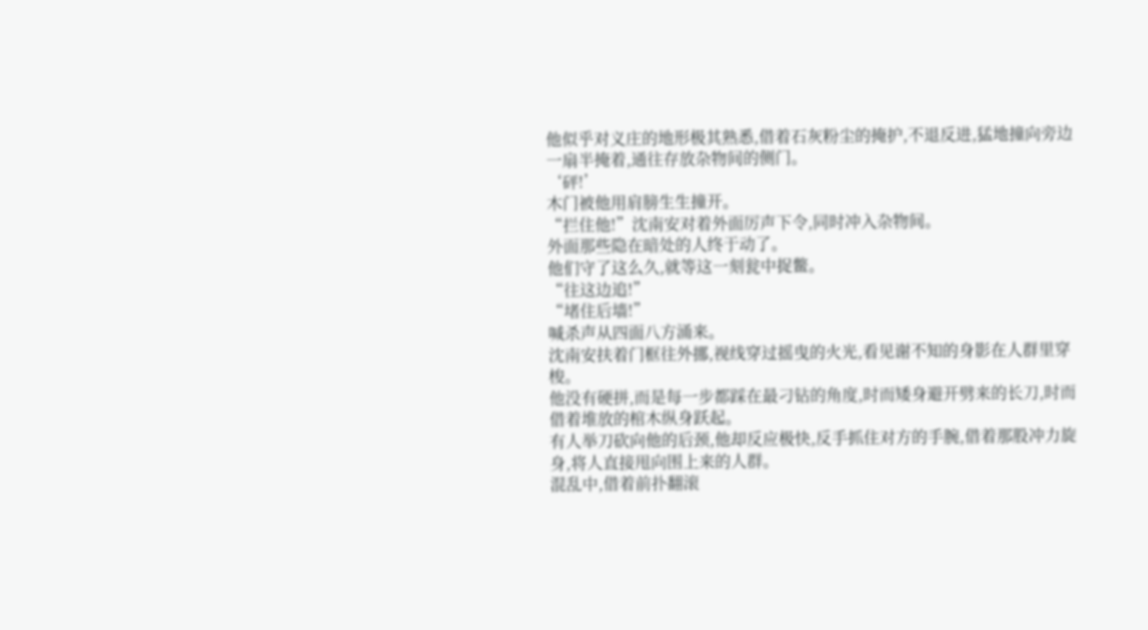他似乎对义庄的地形极其熟悉,借着石灰粉尘的掩护,不退反进,猛地撞向旁边一扇半掩着,通往存放杂物间的侧门。
‘砰!’
木门被他用肩膀生生撞开。
“拦住他!”沈南安对着外面厉声下令,同时冲入杂物间。
外面那些隐在暗处的人终于动了。
他们守了这么久,就等这一刻瓮中捉鳖。
“往这边追!”
“堵住后墙!”
喊杀声从四面八方涌来。
沈南安扶着门框往外挪,视线穿过摇曳的火光,看见谢不知的身影在人群里穿梭。
他没有硬拼,而是每一步都踩在最刁钻的角度,时而矮身避开劈来的长刀,时而借着堆放的棺木纵身跃起。
有人举刀砍向他的后颈,他却反应极快,反手抓住对方的手腕,借着那股冲力旋身,将人直接甩向围上来的人群。
混乱中,借着前扑翻滚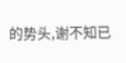的势头,谢不知已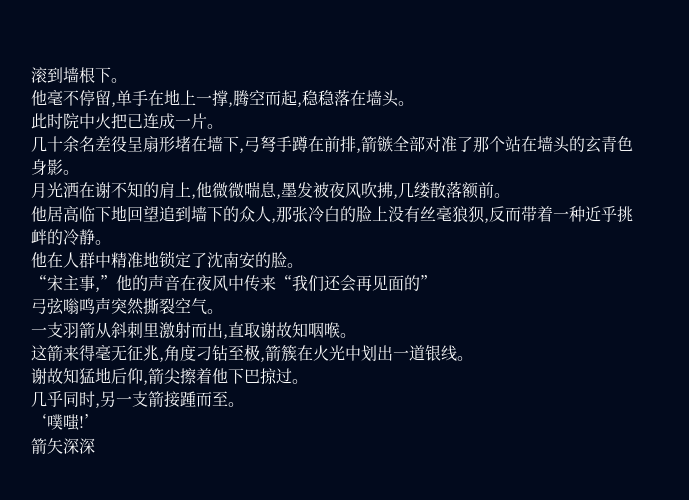滚到墙根下。
他毫不停留,单手在地上一撑,腾空而起,稳稳落在墙头。
此时院中火把已连成一片。
几十余名差役呈扇形堵在墙下,弓弩手蹲在前排,箭镞全部对准了那个站在墙头的玄青色身影。
月光洒在谢不知的肩上,他微微喘息,墨发被夜风吹拂,几缕散落额前。
他居高临下地回望追到墙下的众人,那张冷白的脸上没有丝毫狼狈,反而带着一种近乎挑衅的冷静。
他在人群中精准地锁定了沈南安的脸。
“宋主事,”他的声音在夜风中传来“我们还会再见面的”
弓弦嗡鸣声突然撕裂空气。
一支羽箭从斜刺里激射而出,直取谢故知咽喉。
这箭来得毫无征兆,角度刁钻至极,箭簇在火光中划出一道银线。
谢故知猛地后仰,箭尖擦着他下巴掠过。
几乎同时,另一支箭接踵而至。
‘噗嗤!’
箭矢深深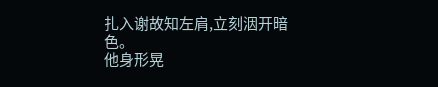扎入谢故知左肩,立刻洇开暗色。
他身形晃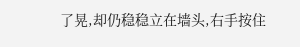了晃,却仍稳稳立在墙头,右手按住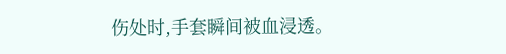伤处时,手套瞬间被血浸透。